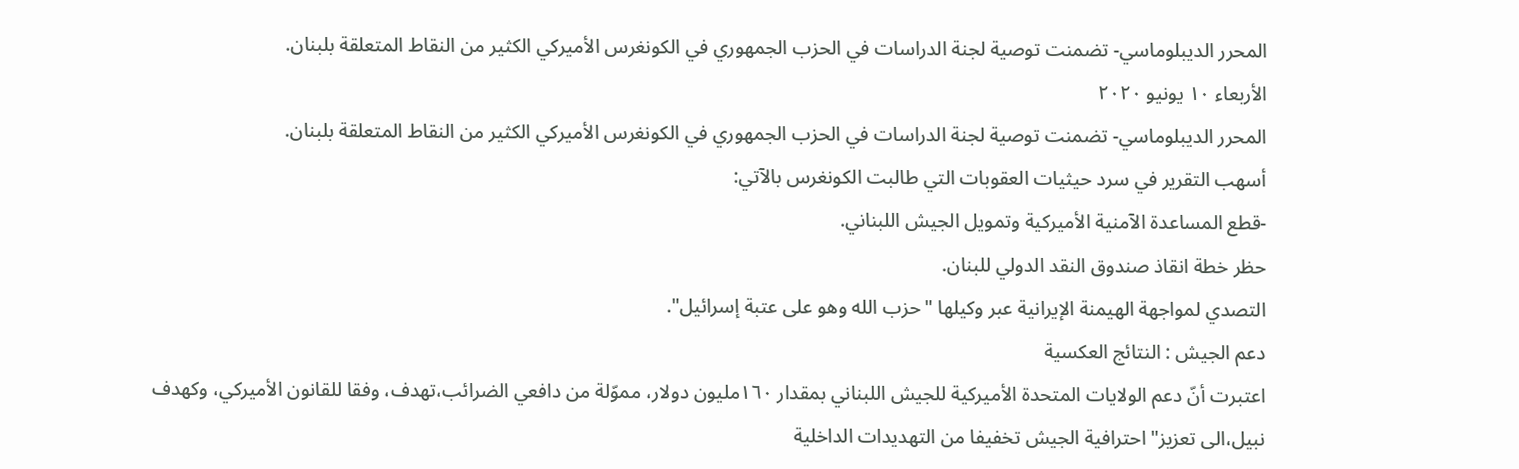المحرر الديبلوماسي- تضمنت توصية لجنة الدراسات في الحزب الجمهوري في الكونغرس الأميركي الكثير من النقاط المتعلقة بلبنان.
الأربعاء ١٠ يونيو ٢٠٢٠
المحرر الديبلوماسي- تضمنت توصية لجنة الدراسات في الحزب الجمهوري في الكونغرس الأميركي الكثير من النقاط المتعلقة بلبنان.
أسهب التقرير في سرد حيثيات العقوبات التي طالبت الكونغرس بالآتي:
-قطع المساعدة الآمنية الأميركية وتمويل الجيش اللبناني.
حظر خطة انقاذ صندوق النقد الدولي للبنان.
التصدي لمواجهة الهيمنة الإيرانية عبر وكيلها "حزب الله وهو على عتبة إسرائيل".
دعم الجيش : النتائج العكسية
اعتبرت أنّ دعم الولايات المتحدة الأميركية للجيش اللبناني بمقدار ١٦٠مليون دولار، مموّلة من دافعي الضرائب،تهدف، وفقا للقانون الأميركي، وكهدف نبيل،الى تعزيز" احترافية الجيش تخفيفا من التهديدات الداخلية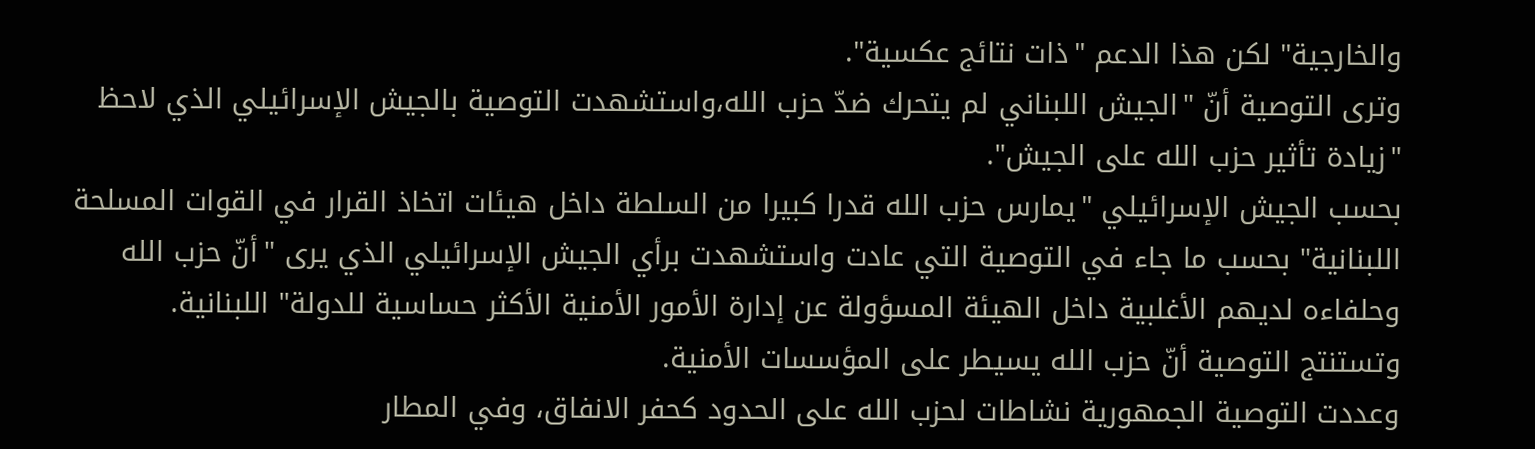والخارجية" لكن هذا الدعم "ذات نتائج عكسية".
وترى التوصية أنّ "الجيش اللبناني لم يتحرك ضدّ حزب الله،واستشهدت التوصية بالجيش الإسرائيلي الذي لاحظ "زيادة تأثير حزب الله على الجيش".
بحسب الجيش الإسرائيلي "يمارس حزب الله قدرا كبيرا من السلطة داخل هيئات اتخاذ القرار في القوات المسلحة اللبنانية" بحسب ما جاء في التوصية التي عادت واستشهدت برأي الجيش الإسرائيلي الذي يرى "أنّ حزب الله وحلفاءه لديهم الأغلبية داخل الهيئة المسؤولة عن إدارة الأمور الأمنية الأكثر حساسية للدولة" اللبنانية.
وتستنتج التوصية أنّ حزب الله يسيطر على المؤسسات الأمنية.
وعددت التوصية الجمهورية نشاطات لحزب الله على الحدود كحفر الانفاق، وفي المطار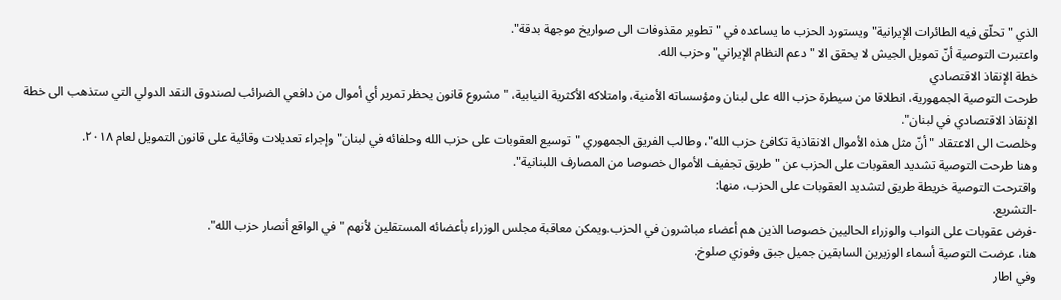الذي "تحلّق فيه الطائرات الإيرانية" ويستورد الحزب ما يساعده في "تطوير مقذوفات الى صواريخ موجهة بدقة".
واعتبرت التوصية أنّ تمويل الجيش لا يحقق الا "دعم النظام الإيراني" وحزب الله.
خطة الإنقاذ الاقتصادي
طرحت التوصية الجمهورية، انطلاقا من سيطرة حزب الله على لبنان ومؤسساته الأمنية، وامتلاكه الأكثرية النيابية، "مشروع قانون يحظر تمرير أي أموال من دافعي الضرائب لصندوق النقد الدولي التي ستذهب الى خطة الإنقاذ الاقتصادي في لبنان".
وخلصت الى الاعتقاد "أنّ مثل هذه الأموال الانقاذية تكافئ حزب الله"، وطالب الفريق الجمهوري "توسيع العقوبات على حزب الله وحلفائه في لبنان" وإجراء تعديلات وقائية على قانون التمويل لعام ٢٠١٨.
وهنا طرحت التوصية تشديد العقوبات على الحزب عن "طريق تجفيف الأموال خصوصا من المصارف اللبنانية".
واقترحت التوصية خريطة طريق لتشديد العقوبات على الحزب، منها:
-التشريع.
-فرض عقوبات على النواب والوزراء الحاليين خصوصا الذين هم أعضاء مباشرون في الحزب.ويمكن معاقبة مجلس الوزراء بأعضائه المستقلين لأنهم "في الواقع أنصار حزب الله".
هنا، عرضت التوصية أسماء الوزيرين السابقين جميل جبق وفوزي صلوخ.
وفي اطار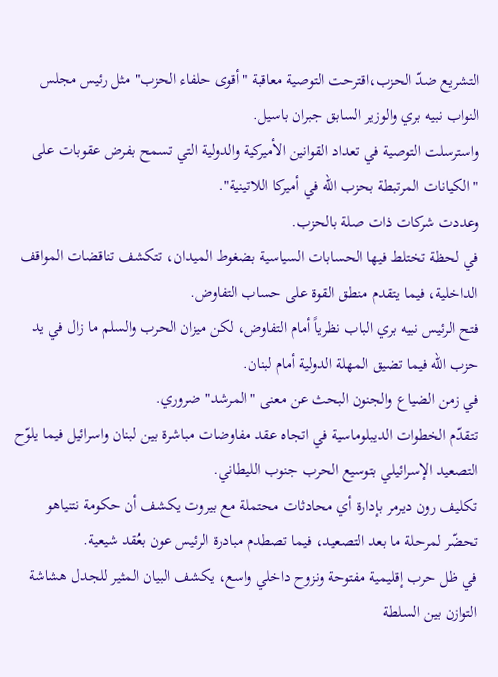التشريع ضدّ الحزب،اقترحت التوصية معاقبة "أقوى حلفاء الحزب" مثل رئيس مجلس النواب نبيه بري والوزير السابق جبران باسيل.
واسترسلت التوصية في تعداد القوانين الأميركية والدولية التي تسمح بفرض عقوبات على "الكيانات المرتبطة بحزب الله في أميركا اللاتينية".
وعددت شركات ذات صلة بالحزب.
في لحظة تختلط فيها الحسابات السياسية بضغوط الميدان، تتكشف تناقضات المواقف الداخلية، فيما يتقدم منطق القوة على حساب التفاوض.
فتح الرئيس نبيه بري الباب نظرياً أمام التفاوض، لكن ميزان الحرب والسلم ما زال في يد حزب الله فيما تضيق المهلة الدولية أمام لبنان.
في زمن الضياع والجنون البحث عن معنى "المرشد" ضروري.
تتقدّم الخطوات الديبلوماسية في اتجاه عقد مفاوضات مباشرة بين لبنان واسرائيل فيما يلوّح التصعيد الإسرائيلي بتوسيع الحرب جنوب الليطاني.
تكليف رون ديرمر بإدارة أي محادثات محتملة مع بيروت يكشف أن حكومة نتنياهو تحضّر لمرحلة ما بعد التصعيد، فيما تصطدم مبادرة الرئيس عون بعُقد شيعية.
في ظل حرب إقليمية مفتوحة ونزوح داخلي واسع، يكشف البيان المثير للجدل هشاشة التوازن بين السلطة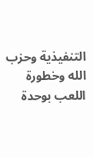التنفيذية وحزب الله وخطورة اللعب بوحدة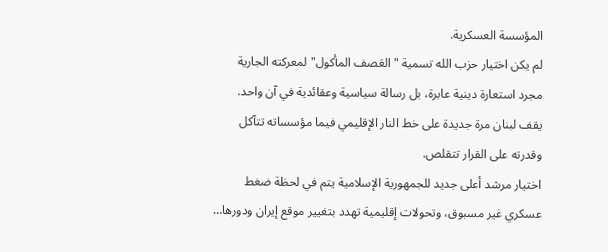المؤسسة العسكرية.
لم يكن اختيار حزب الله تسمية "العَصف المأكول" لمعركته الجارية مجرد استعارة دينية عابرة، بل رسالة سياسية وعقائدية في آن واحد.
يقف لبنان مرة جديدة على خط النار الإقليمي فيما مؤسساته تتآكل وقدرته على القرار تتقلص.
اختيار مرشد أعلى جديد للجمهورية الإسلامية يتم في لحظة ضغط عسكري غير مسبوق، وتحولات إقليمية تهدد بتغيير موقع إيران ودورها…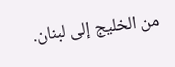من الخليج إلى لبنان.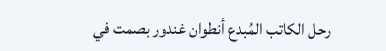رحل الكاتب المُبدع أنطوان غندور بصمت في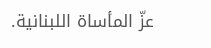عزّ المأساة اللبنانية.